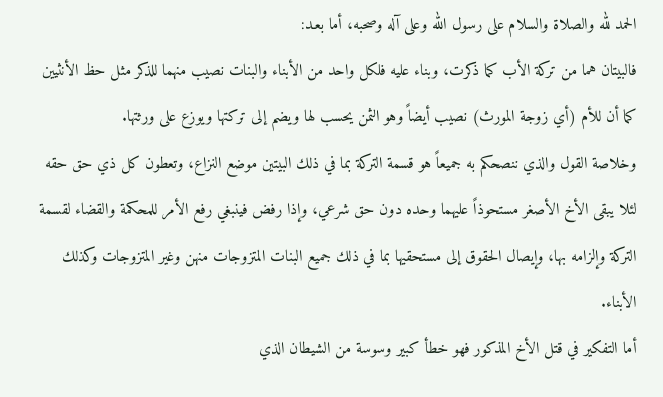الحمد لله والصلاة والسلام على رسول الله وعلى آله وصحبه، أما بعـد:
فالبيتان هما من تركة الأب كما ذكرت، وبناء عليه فلكل واحد من الأبناء والبنات نصيب منهما للذكر مثل حظ الأنثيين كما أن للأم (أي زوجة المورث) نصيب أيضاً وهو الثمن يحسب لها ويضم إلى تركتها ويوزع على ورثتها.
وخلاصة القول والذي ننصحكم به جميعاً هو قسمة التركة بما في ذلك البيتين موضع النزاع، وتعطون كل ذي حق حقه لئلا يبقى الأخ الأصغر مستحوذاً عليهما وحده دون حق شرعي، وإذا رفض فينبغي رفع الأمر للمحكمة والقضاء لقسمة التركة وإلزامه بها، وإيصال الحقوق إلى مستحقيها بما في ذلك جميع البنات المتزوجات منهن وغير المتزوجات وكذلك الأبناء.
أما التفكير في قتل الأخ المذكور فهو خطأ كبير وسوسة من الشيطان الذي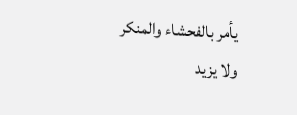يأمر بالفحشاء والمنكر ولا يزيد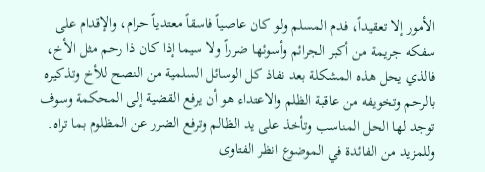الأمور إلا تعقيداً، فدم المسلم ولو كان عاصياً فاسقاً معتدياً حرام، والإقدام على سفكه جريمة من أكبر الجرائم وأسوئها ضرراً ولا سيما إذا كان ذا رحم مثل الأخ، فالذي يحل هذه المشكلة بعد نفاذ كل الوسائل السلمية من النصح للأخ وتذكيره بالرحم وتخويفه من عاقبة الظلم والاعتداء هو أن يرفع القضية إلى المحكمة وسوف توجد لها الحل المناسب وتأخذ على يد الظالم وترفع الضرر عن المظلوم بما تراه. وللمزيد من الفائدة في الموضوع انظر الفتاوى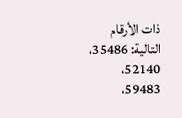ذات الأرقام التالية: 35486، 52140، 59483،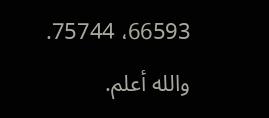66593، 75744.
والله أعلم.